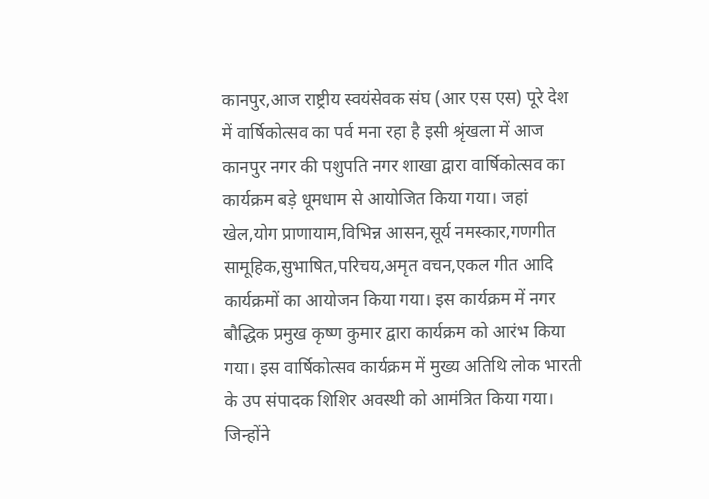कानपुर,आज राष्ट्रीय स्वयंसेवक संघ (आर एस एस) पूरे देश में वार्षिकोत्सव का पर्व मना रहा है इसी श्रृंखला में आज कानपुर नगर की पशुपति नगर शाखा द्वारा वार्षिकोत्सव का कार्यक्रम बड़े धूमधाम से आयोजित किया गया। जहां खेल,योग प्राणायाम,विभिन्न आसन,सूर्य नमस्कार,गणगीत सामूहिक,सुभाषित,परिचय,अमृत वचन,एकल गीत आदि कार्यक्रमों का आयोजन किया गया। इस कार्यक्रम में नगर बौद्धिक प्रमुख कृष्ण कुमार द्वारा कार्यक्रम को आरंभ किया गया। इस वार्षिकोत्सव कार्यक्रम में मुख्य अतिथि लोक भारती के उप संपादक शिशिर अवस्थी को आमंत्रित किया गया। जिन्होंने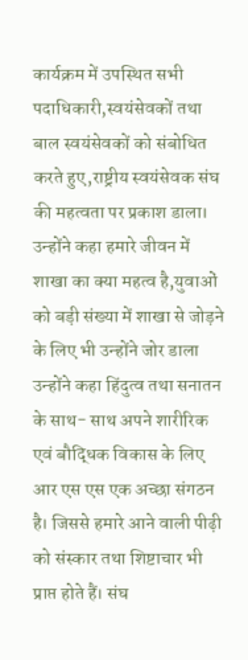कार्यक्रम में उपस्थित सभी पदाधिकारी,स्वयंसेवकों तथा बाल स्वयंसेवकों को संबोधित करते हुए,राष्ट्रीय स्वयंसेवक संघ की महत्वता पर प्रकाश डाला। उन्होंने कहा हमारे जीवन में शाखा का क्या महत्व है,युवाओं को बड़ी संख्या में शाखा से जोड़ने के लिए भी उन्होंने जोर डाला उन्होंने कहा हिंदुत्व तथा सनातन के साथ- साथ अपने शारीरिक एवं बौद्धिक विकास के लिए आर एस एस एक अच्छा संगठन है। जिससे हमारे आने वाली पीढ़ी को संस्कार तथा शिष्टाचार भी प्राप्त होते हैं। संघ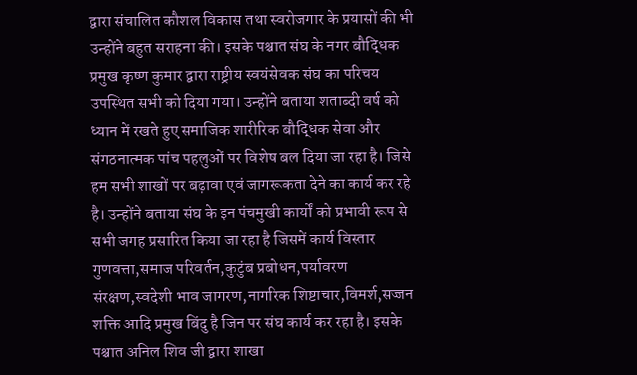द्वारा संचालित कौशल विकास तथा स्वरोजगार के प्रयासों की भी उन्होंने बहुत सराहना की। इसके पश्चात संघ के नगर बौद्धिक प्रमुख कृष्ण कुमार द्वारा राष्ट्रीय स्वयंसेवक संघ का परिचय उपस्थित सभी को दिया गया। उन्होंने बताया शताब्दी वर्ष को ध्यान में रखते हुए समाजिक शारीरिक बौद्धिक सेवा और संगठनात्मक पांच पहलुओं पर विशेष बल दिया जा रहा है। जिसे हम सभी शाखों पर बढ़ावा एवं जागरूकता देने का कार्य कर रहे है। उन्होंने बताया संघ के इन पंचमुखी कार्यों को प्रभावी रूप से सभी जगह प्रसारित किया जा रहा है जिसमें कार्य विस्तार गुणवत्ता,समाज परिवर्तन,कुटुंब प्रबोधन,पर्यावरण संरक्षण,स्वदेशी भाव जागरण,नागरिक शिष्टाचार,विमर्श,सज्जन शक्ति आदि प्रमुख बिंदु है जिन पर संघ कार्य कर रहा है। इसके पश्चात अनिल शिव जी द्वारा शाखा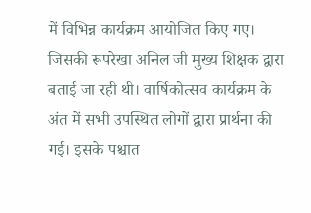में विभिन्न कार्यक्रम आयोजित किए गए। जिसकी रूपरेखा अनिल जी मुख्य शिक्षक द्वारा बताई जा रही थी। वार्षिकोत्सव कार्यक्रम के अंत में सभी उपस्थित लोगों द्वारा प्रार्थना की गई। इसके पश्चात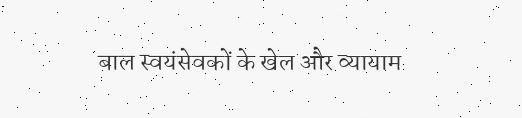बाल स्वयंसेवकों के खेल और व्यायाम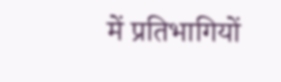में प्रतिभागियों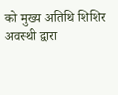को मुख्य अतिथि शिशिर अवस्थी द्वारा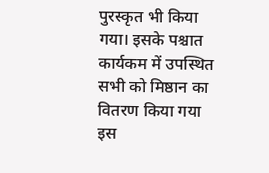पुरस्कृत भी किया गया। इसके पश्चात कार्यकम में उपस्थित सभी को मिष्ठान का वितरण किया गया इस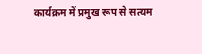कार्यक्रम में प्रमुख रूप से सत्यम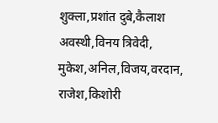शुक्ला,प्रशांत दुबे,कैलाश अवस्थी,विनय त्रिवेदी, मुकेश,अनिल,विजय,वरदान, राजेश,किशोरी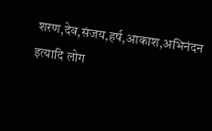शरण,देव,संजय,हर्ष,आकाश,अभिनंदन इत्यादि लोग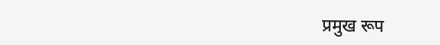प्रमुख रूप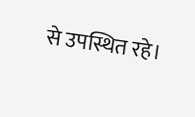से उपस्थित रहे।